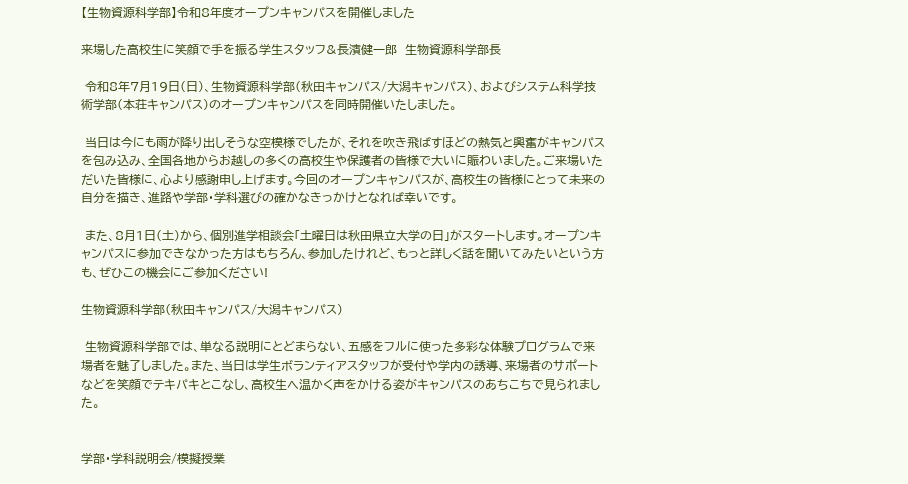【生物資源科学部】令和8年度オープンキャンパスを開催しました

来場した高校生に笑顔で手を振る学生スタッフ&長濱健一郎  生物資源科学部長

 令和8年7月19日(日)、生物資源科学部(秋田キャンパス/大潟キャンパス)、およびシステム科学技術学部(本荘キャンパス)のオープンキャンパスを同時開催いたしました。

 当日は今にも雨が降り出しそうな空模様でしたが、それを吹き飛ばすほどの熱気と興奮がキャンパスを包み込み、全国各地からお越しの多くの高校生や保護者の皆様で大いに賑わいました。ご来場いただいた皆様に、心より感謝申し上げます。今回のオープンキャンパスが、高校生の皆様にとって未来の自分を描き、進路や学部・学科選びの確かなきっかけとなれば幸いです。

 また、8月1日(土)から、個別進学相談会「土曜日は秋田県立大学の日」がスタートします。オープンキャンパスに参加できなかった方はもちろん、参加したけれど、もっと詳しく話を聞いてみたいという方も、ぜひこの機会にご参加ください!

生物資源科学部(秋田キャンパス/大潟キャンパス)

 生物資源科学部では、単なる説明にとどまらない、五感をフルに使った多彩な体験プログラムで来場者を魅了しました。また、当日は学生ボランティアスタッフが受付や学内の誘導、来場者のサポートなどを笑顔でテキパキとこなし、高校生へ温かく声をかける姿がキャンパスのあちこちで見られました。


学部・学科説明会/模擬授業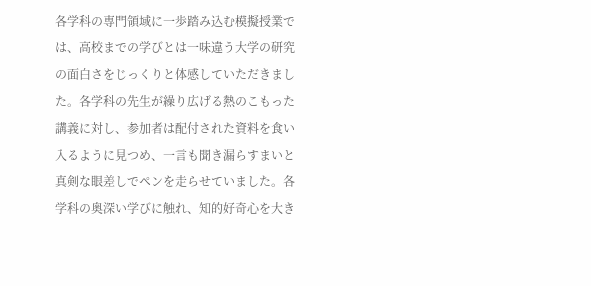各学科の専門領域に一歩踏み込む模擬授業では、高校までの学びとは一味違う大学の研究の面白さをじっくりと体感していただきました。各学科の先生が繰り広げる熱のこもった講義に対し、参加者は配付された資料を食い入るように見つめ、一言も聞き漏らすまいと真剣な眼差しでペンを走らせていました。各学科の奥深い学びに触れ、知的好奇心を大き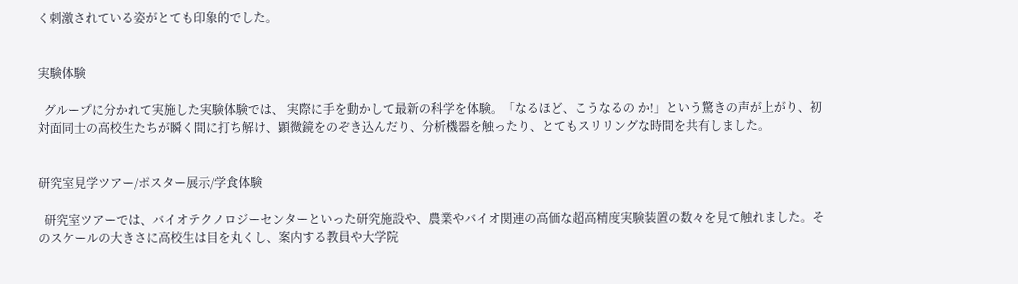く刺激されている姿がとても印象的でした。


実験体験

  グループに分かれて実施した実験体験では、 実際に手を動かして最新の科学を体験。「なるほど、こうなるの か!」という驚きの声が上がり、初対面同士の高校生たちが瞬く間に打ち解け、顕微鏡をのぞき込んだり、分析機器を触ったり、とてもスリリングな時間を共有しました。


研究室見学ツアー/ポスター展示/学食体験

  研究室ツアーでは、バイオテクノロジーセンターといった研究施設や、農業やバイオ関連の高価な超高精度実験装置の数々を見て触れました。そのスケールの大きさに高校生は目を丸くし、案内する教員や大学院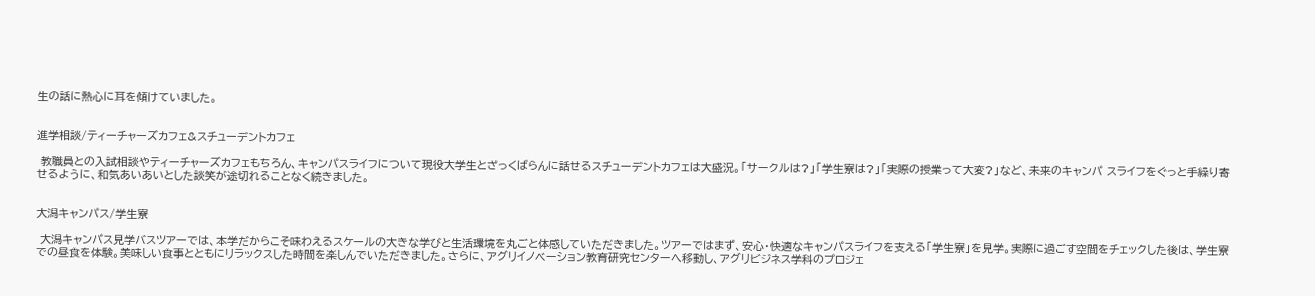生の話に熱心に耳を傾けていました。


進学相談/ティーチャーズカフェ&スチューデントカフェ

 教職員との入試相談やティーチャーズカフェもちろん、キャンパスライフについて現役大学生とざっくばらんに話せるスチューデントカフェは大盛況。「サークルは?」「学生寮は?」「実際の授業って大変?」など、未来のキャンパ スライフをぐっと手繰り寄せるように、和気あいあいとした談笑が途切れることなく続きました。


大潟キャンパス/学生寮

 大潟キャンパス見学バスツアーでは、本学だからこそ味わえるスケールの大きな学びと生活環境を丸ごと体感していただきました。ツアーではまず、安心・快適なキャンパスライフを支える「学生寮」を見学。実際に過ごす空間をチェックした後は、学生寮での昼食を体験。美味しい食事とともにリラックスした時間を楽しんでいただきました。さらに、アグリイノベーション教育研究センターへ移動し、アグリビジネス学科のプロジェ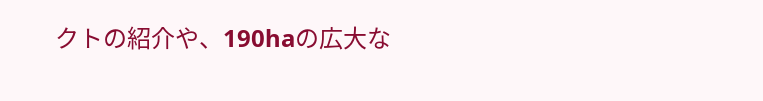クトの紹介や、190haの広大な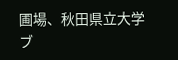圃場、秋田県立大学ブ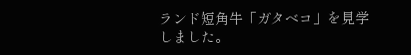ランド短角牛「ガタベコ」を見学しました。